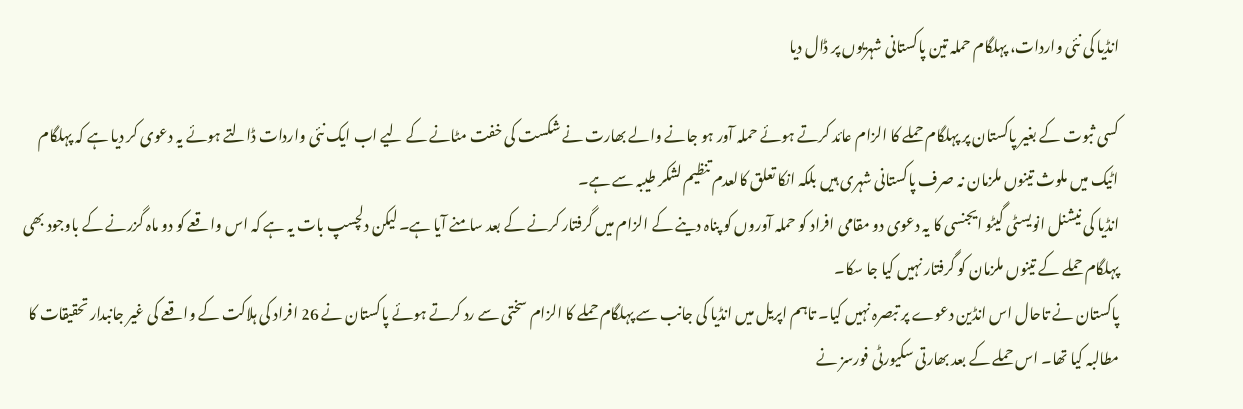انڈیا کی نئی واردات، پہلگام حملہ تین پاکستانی شہریوں پر ڈال دیا

کسی ثبوت کے بغیر پاکستان پر پہلگام حملے کا الزام عائد کرتے ہوئے حملہ آور ہو جانے والے بھارت نے شکست کی خفت مٹانے کے لیے اب ایک نئی واردات ڈالتے ہوئے یہ دعوی کر دیا ہے کہ پہلگام اٹیک میں ملوث تینوں ملزمان نہ صرف پاکستانی شہری ہیں بلکہ انکا تعلق کالعدم تنظیم لشکر طیبہ سے ہے۔
انڈیا کی نیشنل انویسٹی گیٹو ایجنسی کا یہ دعوی دو مقامی افراد کو حملہ آوروں کو پناہ دینے کے الزام میں گرفتار کرنے کے بعد سامنے آیا ہے۔ لیکن دلچسپ بات یہ ہے کہ اس واقعے کو دو ماہ گزرنے کے باوجود بھی پہلگام حملے کے تینوں ملزمان کو گرفتار نہیں کیا جا سکا۔
پاکستان نے تاحال اس انڈین دعوے پر تبصرہ نہیں کیا۔ تاہم اپریل میں انڈیا کی جانب سے پہلگام حملے کا الزام سختی سے رد کرتے ہوئے پاکستان نے 26 افراد کی ہلاکت کے واقعے کی غیر جانبدار تحقیقات کا مطالبہ کیا تھا۔ اس حملے کے بعد بھارتی سکیورٹی فورسز نے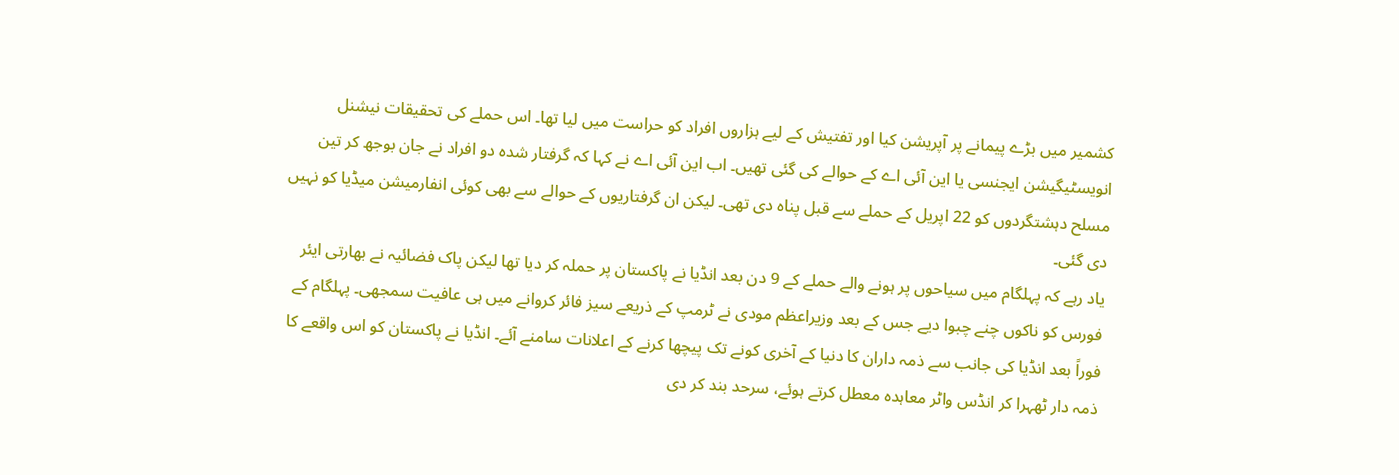کشمیر میں بڑے پیمانے پر آپریشن کیا اور تفتیش کے لیے ہزاروں افراد کو حراست میں لیا تھا۔ اس حملے کی تحقیقات نیشنل انویسٹیگیشن ایجنسی یا این آئی اے کے حوالے کی گئی تھیں۔ اب این آئی اے نے کہا کہ گرفتار شدہ دو افراد نے جان بوجھ کر تین مسلح دہشتگردوں کو 22 اپریل کے حملے سے قبل پناہ دی تھی۔ لیکن ان گرفتاریوں کے حوالے سے بھی کوئی انفارمیشن میڈیا کو نہیں دی گئی۔
یاد رہے کہ پہلگام میں سیاحوں پر ہونے والے حملے کے 9 دن بعد انڈیا نے پاکستان پر حملہ کر دیا تھا لیکن پاک فضائیہ نے بھارتی ایئر فورس کو ناکوں چنے چبوا دیے جس کے بعد وزیراعظم مودی نے ٹرمپ کے ذریعے سیز فائر کروانے میں ہی عافیت سمجھی۔ پہلگام کے فوراً بعد انڈیا کی جانب سے ذمہ داران کا دنیا کے آخری کونے تک پیچھا کرنے کے اعلانات سامنے آئے۔ انڈیا نے پاکستان کو اس واقعے کا ذمہ دار ٹھہرا کر انڈس واٹر معاہدہ معطل کرتے ہوئے، سرحد بند کر دی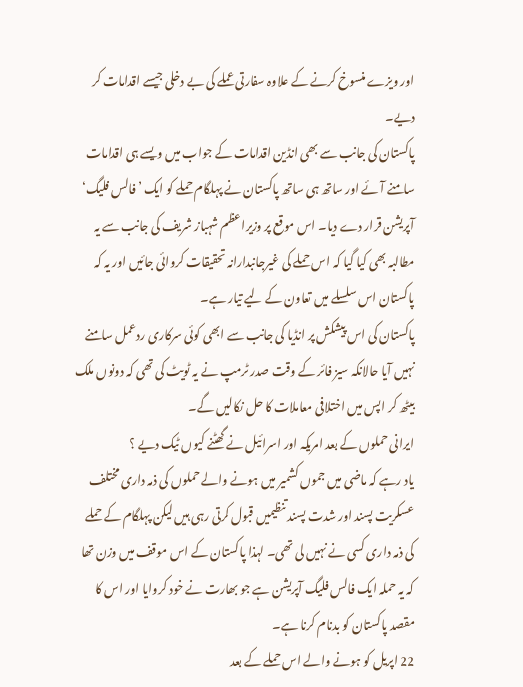اور ویزے منسوخ کرنے کے علاوہ سفارتی عملے کی بے دخلی جیسے اقدامات کر دیے۔
پاکستان کی جانب سے بھی انڈین اقدامات کے جواب میں ویسے ہی اقدامات سامنے آئے اور ساتھ ہی ساتھ پاکستان نے پہلگام حملے کو ایک ’فالس فلیگ‘ آپریشن قرار دے دیا۔ اس موقع پر وزیراعظم شہباز شریف کی جانب سے یہ مطالبہ بھی کیا گیا کہ اس حملے کی غیرجانبدارانہ تحقیقات کروائی جائیں اور یہ کہ پاکستان اس سلسلے میں تعاون کے لیے تیار ہے۔
پاکستان کی اس پیشکش پر انڈیا کی جانب سے ابھی کوئی سرکاری ردعمل سامنے نہیں آیا حالانکہ سیز فائر کے وقت صدر ٹرمپ نے یہ ٹویٹ کی تھی کہ دونوں ملک بیٹھ کر اپس میں اختلافی معاملات کا حل نکالیں گے۔
ایرانی حملوں کے بعد امریکہ اور اسرائیل نے گھٹنے کیوں ٹیک دیے ؟
یاد رہے کہ ماضی میں جموں کشمیر میں ہونے والے حملوں کی ذمہ داری مختلف عسکریت پسند اور شدت پسند تنظیمیں قبول کرتی رہی ہیں لیکن پہلگام کے حملے کی ذمہ داری کسی نے نہیں لی تھی۔ لہذا پاکستان کے اس موقف میں وزن تھا کہ یہ حملہ ایک فالس فلیگ آپریشن ہے جو بھارت نے خود کروایا اور اس کا مقصد پاکستان کو بدنام کرنا ہے۔
22 اپریل کو ہونے والے اس حملے کے بعد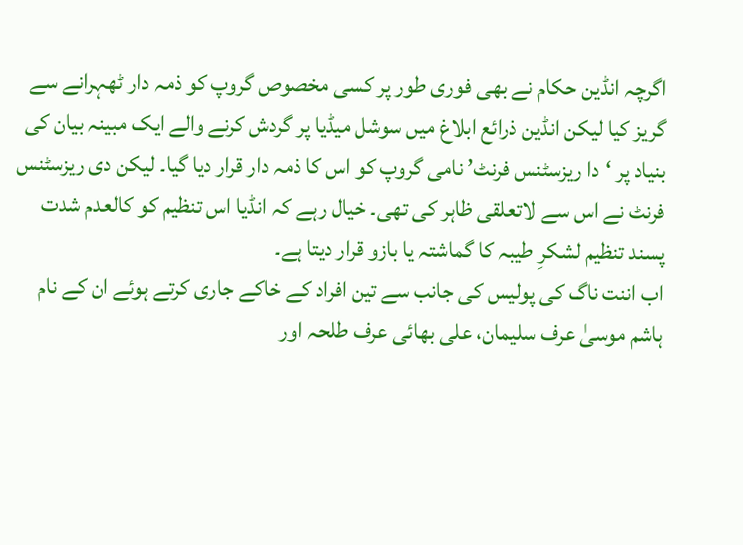اگرچہ انڈین حکام نے بھی فوری طور پر کسی مخصوص گروپ کو ذمہ دار ٹھہرانے سے گریز کیا لیکن انڈین ذرائع ابلاغ میں سوشل میڈیا پر گردش کرنے والے ایک مبینہ بیان کی بنیاد پر ‘دا ریزسٹنس فرنٹ’ نامی گروپ کو اس کا ذمہ دار قرار دیا گیا۔ لیکن دی ریزسٹنس فرنٹ نے اس سے لاتعلقی ظاہر کی تھی۔ خیال رہے کہ انڈیا اس تنظیم کو کالعدم شدت پسند تنظیم لشکرِ طیبہ کا گماشتہ یا بازو قرار دیتا ہے۔
اب اننت ناگ کی پولیس کی جانب سے تین افراد کے خاکے جاری کرتے ہوئے ان کے نام ہاشم موسیٰ عرف سلیمان، علی بھائی عرف طلحہ اور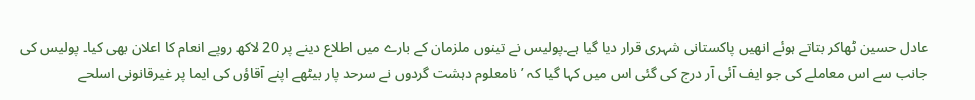عادل حسین ٹھاکر بتاتے ہوئے انھیں پاکستانی شہری قرار دیا گیا ہے۔پولیس نے تینوں ملزمان کے بارے میں اطلاع دینے پر 20 لاکھ روپے انعام کا اعلان بھی کیا۔ پولیس کی جانب سے اس معاملے کی جو ایف آئی آر درج کی گئی اس میں کہا گیا کہ ’نامعلوم دہشت گردوں نے سرحد پار بیٹھے اپنے آقاؤں کی ایما پر غیرقانونی اسلحے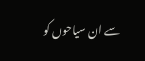سے ان سیاحوں کو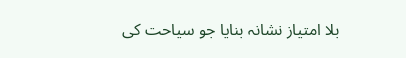بلا امتیاز نشانہ بنایا جو سیاحت کی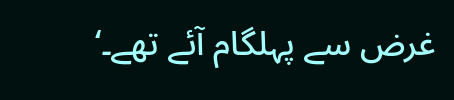غرض سے پہلگام آئے تھے۔‘